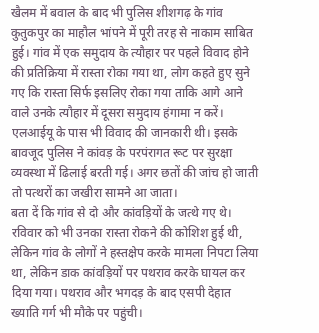खैलम में बवाल के बाद भी पुलिस शीशगढ़ के गांव कुतुकपुर का माहौल भांपने में पूरी तरह से नाकाम साबित हुई। गांव में एक समुदाय के त्यौहार पर पहले विवाद होने की प्रतिक्रिया में रास्ता रोका गया था, लोग कहते हुए सुने गए कि रास्ता सिर्फ इसलिए रोका गया ताकि आगे आने वाले उनके त्यौहार में दूसरा समुदाय हंगामा न करें। एलआईयू के पास भी विवाद की जानकारी थी। इसके बावजूद पुलिस ने कांवड़ के परपंरागत रूट पर सुरक्षा व्यवस्था में ढिलाई बरती गई। अगर छतों की जांच हो जाती तो पत्थरों का जखीरा सामने आ जाता।
बता दें कि गांव से दो और कांवड़ियों के जत्थे गए थे। रविवार को भी उनका रास्ता रोकने की कोशिश हुई थी, लेकिन गांव के लोगों ने हस्तक्षेप करके मामला निपटा लिया था, लेकिन डाक कांवड़ियों पर पथराव करके घायल कर दिया गया। पथराव और भगदड़ के बाद एसपी देहात ख्याति गर्ग भी मौके पर पहुंची।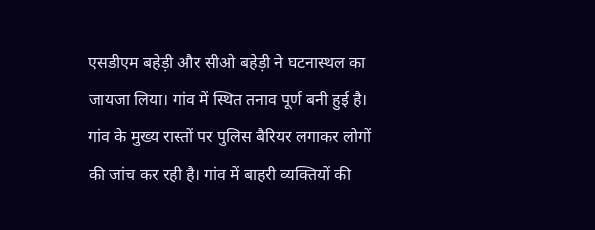एसडीएम बहेड़ी और सीओ बहेड़ी ने घटनास्थल का जायजा लिया। गांव में स्थित तनाव पूर्ण बनी हुई है। गांव के मुख्य रास्तों पर पुलिस बैरियर लगाकर लोगों की जांच कर रही है। गांव में बाहरी व्यक्तियों की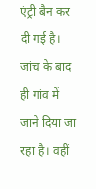एंट्री बैन कर दी गई है। जांच के बाद ही गांव में जाने दिया जा रहा है। वहीं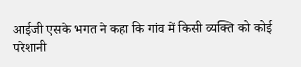आईजी एसके भगत ने कहा कि गांव में किसी व्यक्ति को कोई परेशानी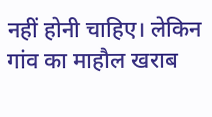नहीं होनी चाहिए। लेकिन गांव का माहौल खराब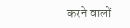करने वालों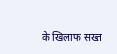के खिलाफ सख्त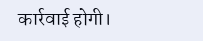कार्रवाई होगी।